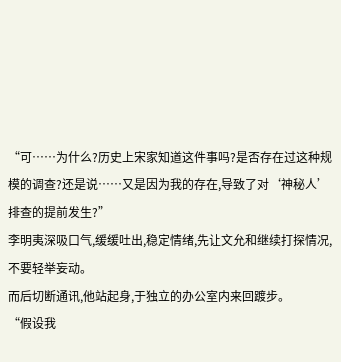“可……为什么?历史上宋家知道这件事吗?是否存在过这种规模的调查?还是说……又是因为我的存在,导致了对‘神秘人’排查的提前发生?”
李明夷深吸口气,缓缓吐出,稳定情绪,先让文允和继续打探情况,不要轻举妄动。
而后切断通讯,他站起身,于独立的办公室内来回踱步。
“假设我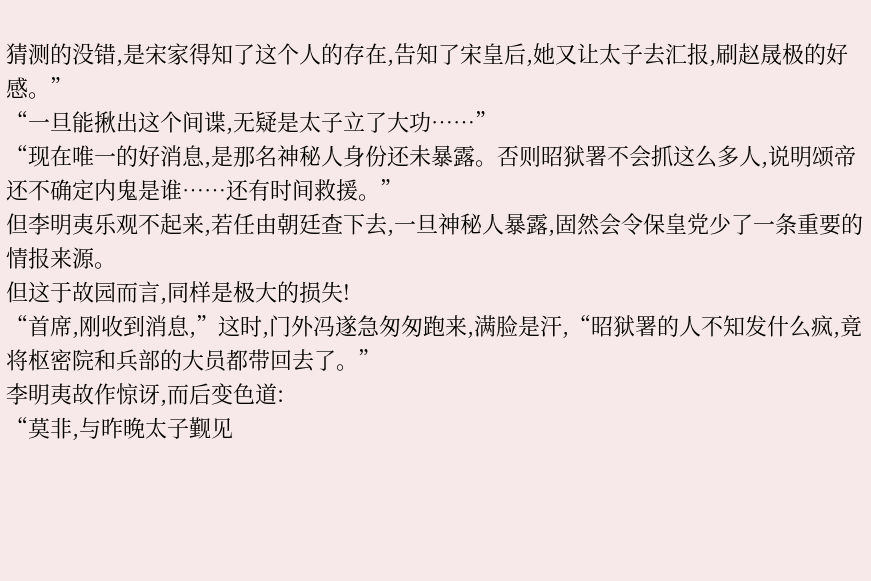猜测的没错,是宋家得知了这个人的存在,告知了宋皇后,她又让太子去汇报,刷赵晟极的好感。”
“一旦能揪出这个间谍,无疑是太子立了大功……”
“现在唯一的好消息,是那名神秘人身份还未暴露。否则昭狱署不会抓这么多人,说明颂帝还不确定内鬼是谁……还有时间救援。”
但李明夷乐观不起来,若任由朝廷查下去,一旦神秘人暴露,固然会令保皇党少了一条重要的情报来源。
但这于故园而言,同样是极大的损失!
“首席,刚收到消息,”这时,门外冯遂急匆匆跑来,满脸是汗,“昭狱署的人不知发什么疯,竟将枢密院和兵部的大员都带回去了。”
李明夷故作惊讶,而后变色道:
“莫非,与昨晚太子觐见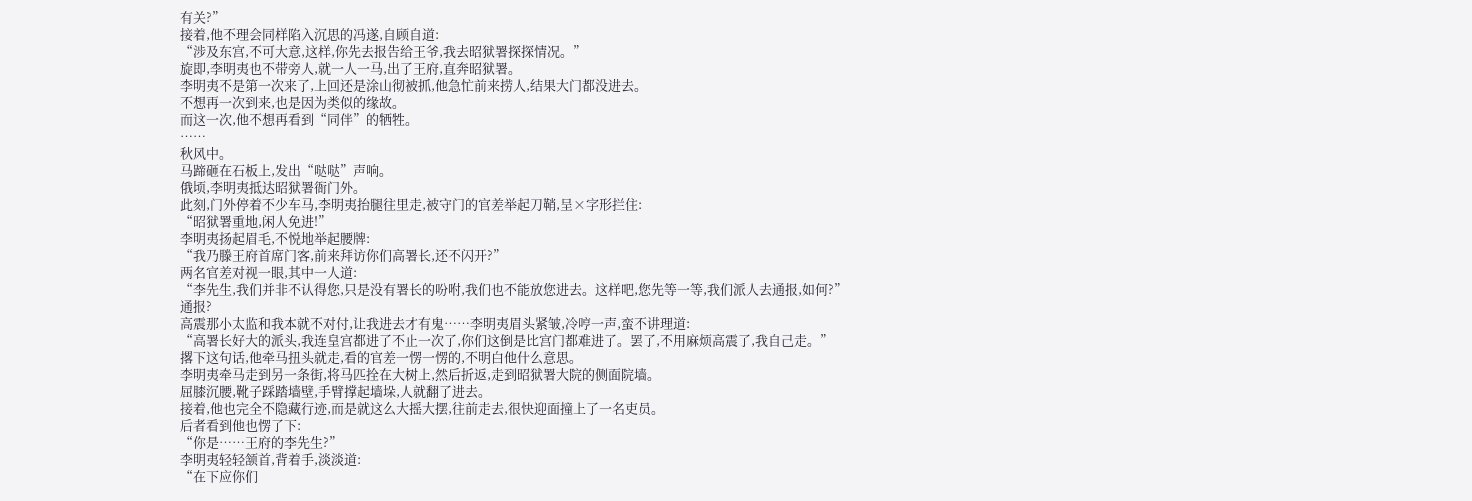有关?”
接着,他不理会同样陷入沉思的冯遂,自顾自道:
“涉及东宫,不可大意,这样,你先去报告给王爷,我去昭狱署探探情况。”
旋即,李明夷也不带旁人,就一人一马,出了王府,直奔昭狱署。
李明夷不是第一次来了,上回还是涂山彻被抓,他急忙前来捞人,结果大门都没进去。
不想再一次到来,也是因为类似的缘故。
而这一次,他不想再看到“同伴”的牺牲。
……
秋风中。
马蹄砸在石板上,发出“哒哒”声响。
俄顷,李明夷抵达昭狱署衙门外。
此刻,门外停着不少车马,李明夷抬腿往里走,被守门的官差举起刀鞘,呈×字形拦住:
“昭狱署重地,闲人免进!”
李明夷扬起眉毛,不悦地举起腰牌:
“我乃滕王府首席门客,前来拜访你们高署长,还不闪开?”
两名官差对视一眼,其中一人道:
“李先生,我们并非不认得您,只是没有署长的吩咐,我们也不能放您进去。这样吧,您先等一等,我们派人去通报,如何?”
通报?
高震那小太监和我本就不对付,让我进去才有鬼……李明夷眉头紧皱,冷哼一声,蛮不讲理道:
“高署长好大的派头,我连皇宫都进了不止一次了,你们这倒是比宫门都难进了。罢了,不用麻烦高震了,我自己走。”
撂下这句话,他牵马扭头就走,看的官差一愣一愣的,不明白他什么意思。
李明夷牵马走到另一条街,将马匹拴在大树上,然后折返,走到昭狱署大院的侧面院墙。
屈膝沉腰,靴子踩踏墙壁,手臂撑起墙垛,人就翻了进去。
接着,他也完全不隐藏行迹,而是就这么大摇大摆,往前走去,很快迎面撞上了一名吏员。
后者看到他也愣了下:
“你是……王府的李先生?”
李明夷轻轻颔首,背着手,淡淡道:
“在下应你们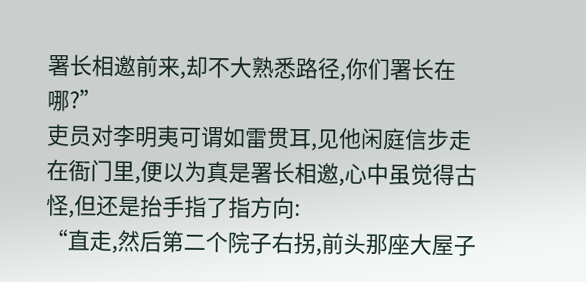署长相邀前来,却不大熟悉路径,你们署长在哪?”
吏员对李明夷可谓如雷贯耳,见他闲庭信步走在衙门里,便以为真是署长相邀,心中虽觉得古怪,但还是抬手指了指方向:
“直走,然后第二个院子右拐,前头那座大屋子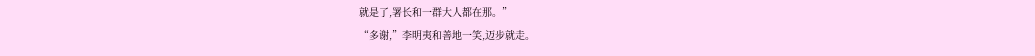就是了,署长和一群大人都在那。”
“多谢,”李明夷和善地一笑,迈步就走。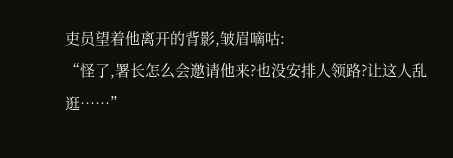吏员望着他离开的背影,皱眉嘀咕:
“怪了,署长怎么会邀请他来?也没安排人领路?让这人乱逛……”